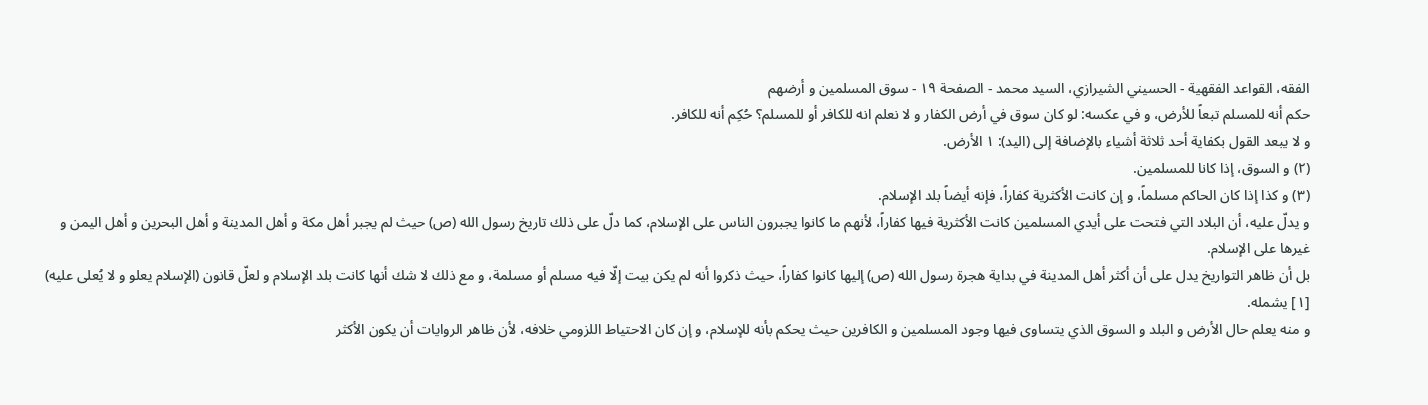الفقه، القواعد الفقهية - الحسيني الشيرازي، السيد محمد - الصفحة ١٩ - سوق المسلمين و أرضهم
حكم أنه للمسلم تبعاً للأرض، و في عكسه: لو كان سوق في أرض الكفار و لا نعلم انه للكافر أو للمسلم؟ حُكِم أنه للكافر.
و لا يبعد القول بكفاية أحد ثلاثة أشياء بالإضافة إلى (اليد): ١ الأرض.
(٢) و السوق، إذا كانا للمسلمين.
(٣) و كذا إذا كان الحاكم مسلماً، و إن كانت الأكثرية كفاراً، فإنه أيضاً بلد الإسلام.
و يدلّ عليه، أن البلاد التي فتحت على أيدي المسلمين كانت الأكثرية فيها كفاراً، لأنهم ما كانوا يجبرون الناس على الإسلام، كما دلّ على ذلك تاريخ رسول الله (ص) حيث لم يجبر أهل مكة و أهل المدينة و أهل البحرين و أهل اليمن و غيرها على الإسلام.
بل أن ظاهر التواريخ يدل على أن أكثر أهل المدينة في بداية هجرة رسول الله (ص) إليها كانوا كفاراً، حيث ذكروا أنه لم يكن بيت إلّا فيه مسلم أو مسلمة، و مع ذلك لا شك أنها كانت بلد الإسلام و لعلّ قانون (الإسلام يعلو و لا يُعلى عليه) [١] يشمله.
و منه يعلم حال الأرض و البلد و السوق الذي يتساوى فيها وجود المسلمين و الكافرين حيث يحكم بأنه للإسلام، و إن كان الاحتياط اللزومي خلافه، لأن ظاهر الروايات أن يكون الأكثر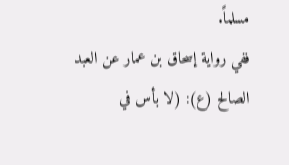مسلماً.
ففي رواية إسحاق بن عمار عن العبد الصالح (ع): (لا بأس في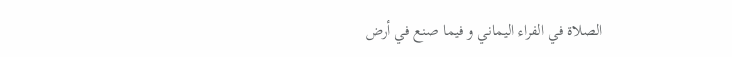الصلاة في الفراء اليماني و فيما صنع في أرض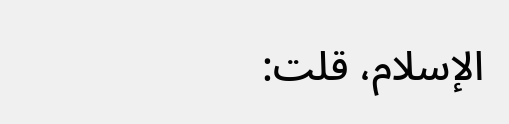الإسلام، قلت: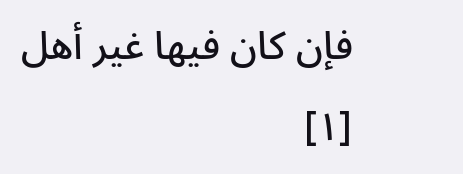فإن كان فيها غير أهل
[١]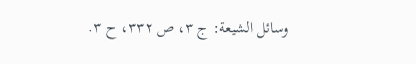وسائل الشيعة: ج ٣، ص ٣٣٢، ح ٣.